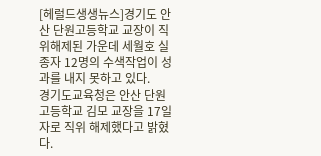[헤럴드생생뉴스]경기도 안산 단원고등학교 교장이 직위해제된 가운데 세월호 실종자 12명의 수색작업이 성과를 내지 못하고 있다.
경기도교육청은 안산 단원고등학교 김모 교장을 17일자로 직위 해제했다고 밝혔다.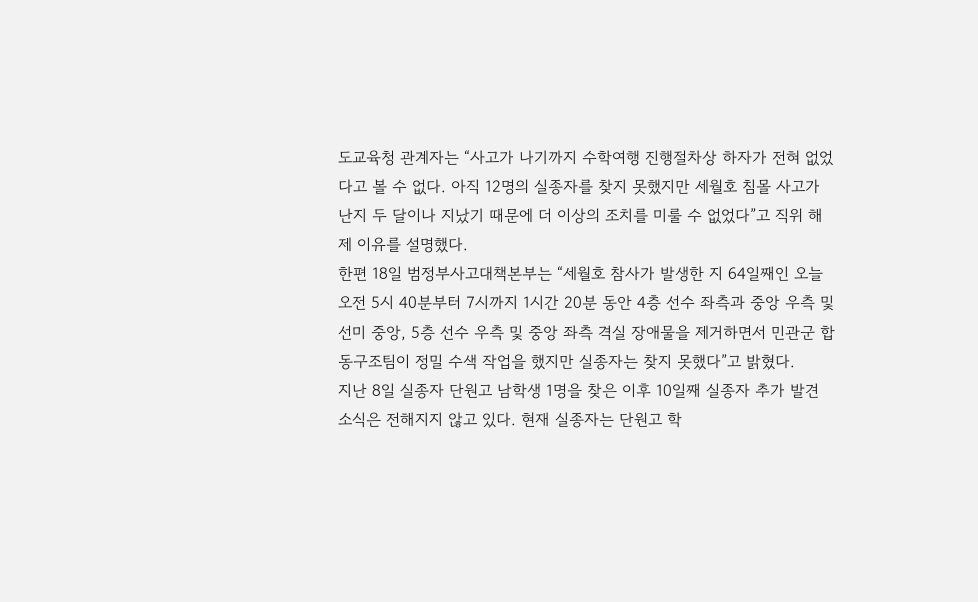도교육청 관계자는 “사고가 나기까지 수학여행 진행절차상 하자가 전혀 없었다고 볼 수 없다. 아직 12명의 실종자를 찾지 못했지만 세월호 침몰 사고가 난지 두 달이나 지났기 때문에 더 이상의 조치를 미룰 수 없었다”고 직위 해제 이유를 설명했다.
한편 18일 범정부사고대책본부는 “세월호 참사가 발생한 지 64일째인 오늘 오전 5시 40분부터 7시까지 1시간 20분 동안 4층 선수 좌측과 중앙 우측 및 선미 중앙, 5층 선수 우측 및 중앙 좌측 격실 장애물을 제거하면서 민관군 합동구조팀이 정밀 수색 작업을 했지만 실종자는 찾지 못했다”고 밝혔다.
지난 8일 실종자 단원고 남학생 1명을 찾은 이후 10일째 실종자 추가 발견 소식은 전해지지 않고 있다. 현재 실종자는 단원고 학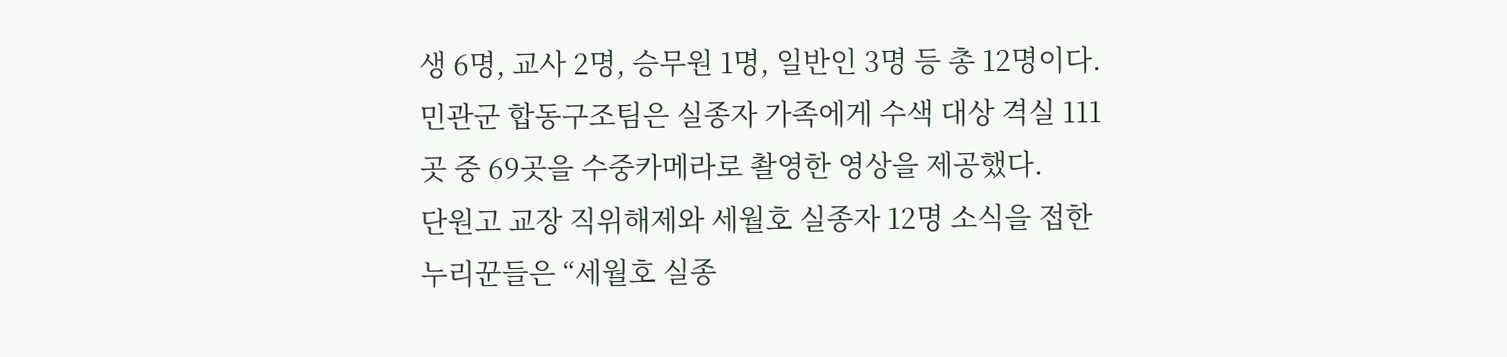생 6명, 교사 2명, 승무원 1명, 일반인 3명 등 총 12명이다.
민관군 합동구조팀은 실종자 가족에게 수색 대상 격실 111곳 중 69곳을 수중카메라로 촬영한 영상을 제공했다.
단원고 교장 직위해제와 세월호 실종자 12명 소식을 접한 누리꾼들은 “세월호 실종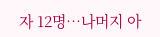자 12명…나머지 아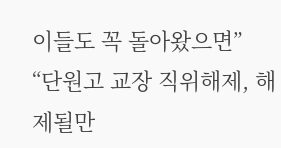이들도 꼭 돌아왔으면” “단원고 교장 직위해제, 해제될만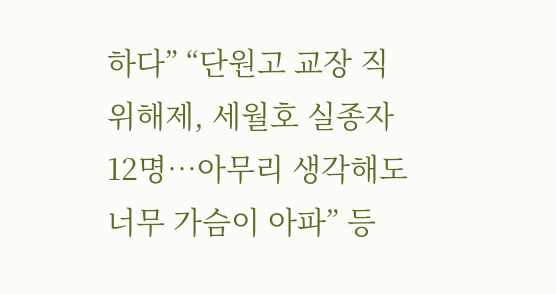하다” “단원고 교장 직위해제, 세월호 실종자 12명…아무리 생각해도 너무 가슴이 아파” 등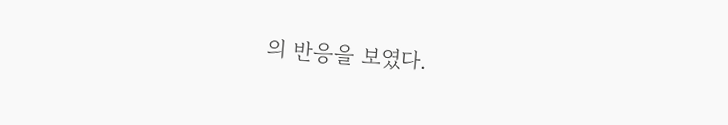의 반응을 보였다.